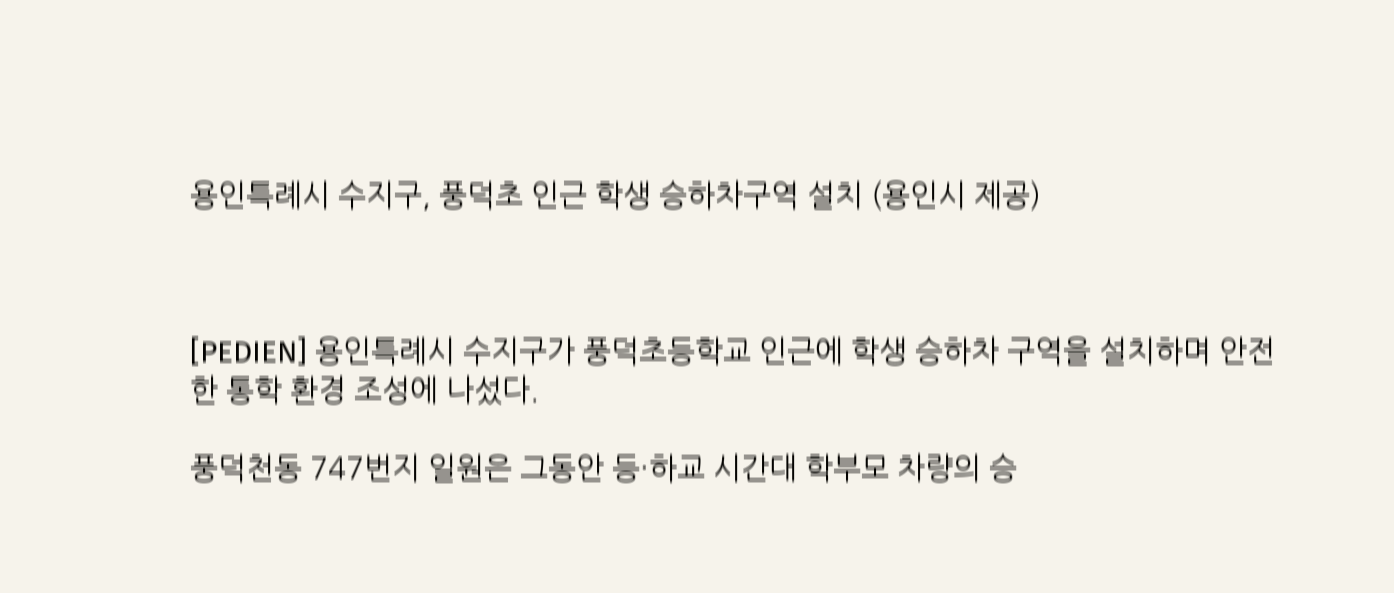용인특례시 수지구, 풍덕초 인근 학생 승하차구역 설치 (용인시 제공)



[PEDIEN] 용인특례시 수지구가 풍덕초등학교 인근에 학생 승하차 구역을 설치하며 안전한 통학 환경 조성에 나섰다.

풍덕천동 747번지 일원은 그동안 등·하교 시간대 학부모 차량의 승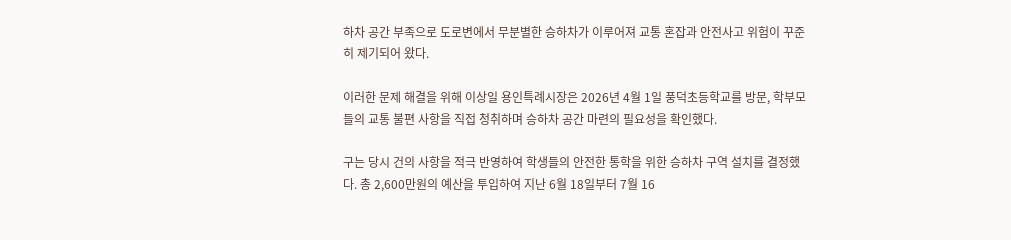하차 공간 부족으로 도로변에서 무분별한 승하차가 이루어져 교통 혼잡과 안전사고 위험이 꾸준히 제기되어 왔다.

이러한 문제 해결을 위해 이상일 용인특례시장은 2026년 4월 1일 풍덕초등학교를 방문, 학부모들의 교통 불편 사항을 직접 청취하며 승하차 공간 마련의 필요성을 확인했다.

구는 당시 건의 사항을 적극 반영하여 학생들의 안전한 통학을 위한 승하차 구역 설치를 결정했다. 총 2,600만원의 예산을 투입하여 지난 6월 18일부터 7월 16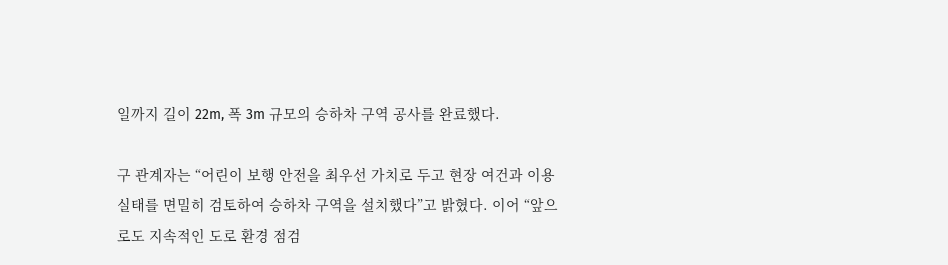일까지 길이 22m, 폭 3m 규모의 승하차 구역 공사를 완료했다.

구 관계자는 “어린이 보행 안전을 최우선 가치로 두고 현장 여건과 이용 실태를 면밀히 검토하여 승하차 구역을 설치했다”고 밝혔다. 이어 “앞으로도 지속적인 도로 환경 점검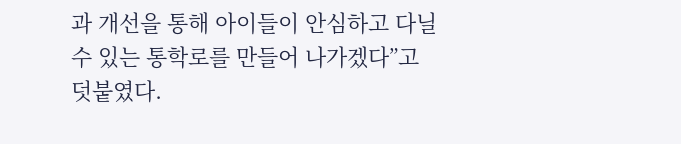과 개선을 통해 아이들이 안심하고 다닐 수 있는 통학로를 만들어 나가겠다”고 덧붙였다.